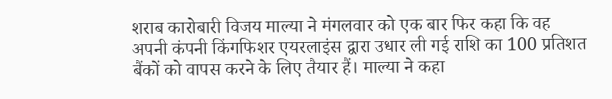शराब कारोबारी विजय माल्या ने मंगलवार को एक बार फिर कहा कि वह अपनी कंपनी किंगफिशर एयरलाइंस द्वारा उधार ली गई राशि का 100 प्रतिशत बैंकों को वापस करने के लिए तैयार हैं। माल्या ने कहा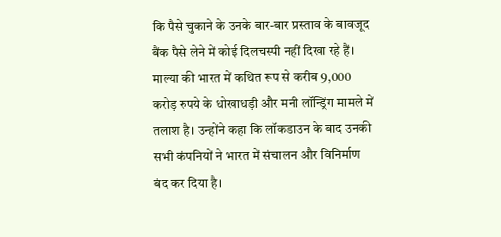कि पैसे चुकाने के उनके बार-बार प्रस्ताव के बावजूद बैंक पैसे लेने में कोई दिलचस्पी नहीं दिखा रहे हैं।
माल्या की भारत में कथित रूप से करीब 9,000 करोड़ रुपये के धोखाधड़ी और मनी लॉन्ड्रिंग मामले में तलाश है। उन्होंने कहा कि लॉकडाउन के बाद उनकी सभी कंपनियों ने भारत में संचालन और विनिर्माण बंद कर दिया है।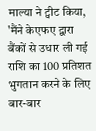माल्या ने ट्वीट किया, 'मैंने केएफए द्वारा बैंकों से उधार ली गई राशि का 100 प्रतिशत भुगतान करने के लिए बार-बार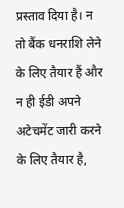प्रस्ताव दिया है। न तो बैंक धनराशि लेने के लिए तैयार हैं और न ही ईडी अपने अटेचमेंट जारी करने के लिए तैयार है,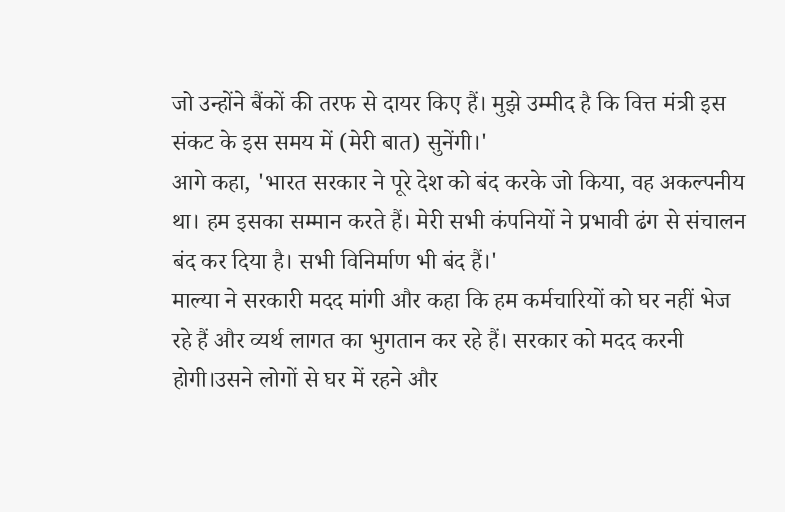जो उन्होंने बैंकों की तरफ से दायर किए हैं। मुझे उम्मीद है कि वित्त मंत्री इस संकट के इस समय में (मेरी बात) सुनेंगी।'
आगे कहा, 'भारत सरकार ने पूरे देश को बंद करके जो किया, वह अकल्पनीय था। हम इसका सम्मान करते हैं। मेरी सभी कंपनियों ने प्रभावी ढंग से संचालन बंद कर दिया है। सभी विनिर्माण भी बंद हैं।'
माल्या ने सरकारी मदद मांगी और कहा कि हम कर्मचारियों को घर नहीं भेज रहे हैं और व्यर्थ लागत का भुगतान कर रहे हैं। सरकार को मदद करनी होगी।उसने लोगों से घर में रहने और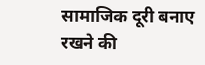सामाजिक दूरी बनाए रखने की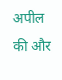अपील की और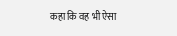कहा कि वह भी ऐसा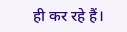ही कर रहे हैं।